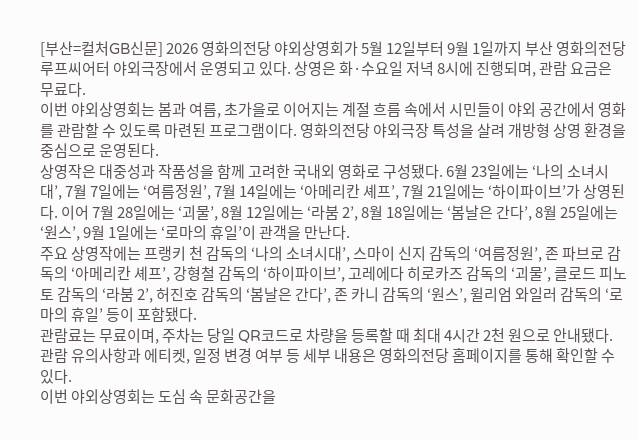[부산=컬처GB신문] 2026 영화의전당 야외상영회가 5월 12일부터 9월 1일까지 부산 영화의전당 루프씨어터 야외극장에서 운영되고 있다. 상영은 화·수요일 저녁 8시에 진행되며, 관람 요금은 무료다.
이번 야외상영회는 봄과 여름, 초가을로 이어지는 계절 흐름 속에서 시민들이 야외 공간에서 영화를 관람할 수 있도록 마련된 프로그램이다. 영화의전당 야외극장 특성을 살려 개방형 상영 환경을 중심으로 운영된다.
상영작은 대중성과 작품성을 함께 고려한 국내외 영화로 구성됐다. 6월 23일에는 ‘나의 소녀시대’, 7월 7일에는 ‘여름정원’, 7월 14일에는 ‘아메리칸 셰프’, 7월 21일에는 ‘하이파이브’가 상영된다. 이어 7월 28일에는 ‘괴물’, 8월 12일에는 ‘라붐 2’, 8월 18일에는 ‘봄날은 간다’, 8월 25일에는 ‘원스’, 9월 1일에는 ‘로마의 휴일’이 관객을 만난다.
주요 상영작에는 프랭키 천 감독의 ‘나의 소녀시대’, 스마이 신지 감독의 ‘여름정원’, 존 파브로 감독의 ‘아메리칸 셰프’, 강형철 감독의 ‘하이파이브’, 고레에다 히로카즈 감독의 ‘괴물’, 클로드 피노토 감독의 ‘라붐 2’, 허진호 감독의 ‘봄날은 간다’, 존 카니 감독의 ‘원스’, 윌리엄 와일러 감독의 ‘로마의 휴일’ 등이 포함됐다.
관람료는 무료이며, 주차는 당일 QR코드로 차량을 등록할 때 최대 4시간 2천 원으로 안내됐다. 관람 유의사항과 에티켓, 일정 변경 여부 등 세부 내용은 영화의전당 홈페이지를 통해 확인할 수 있다.
이번 야외상영회는 도심 속 문화공간을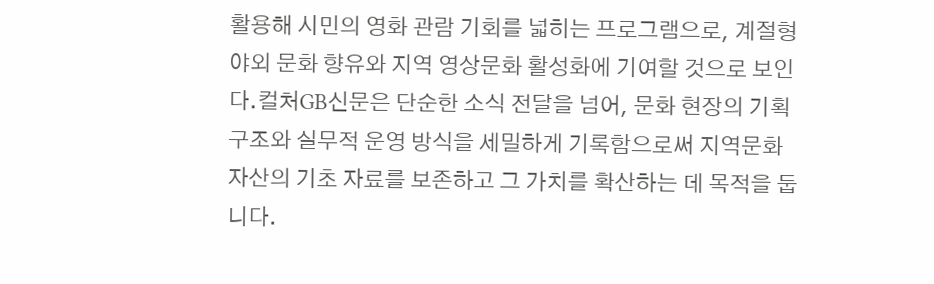활용해 시민의 영화 관람 기회를 넓히는 프로그램으로, 계절형 야외 문화 향유와 지역 영상문화 활성화에 기여할 것으로 보인다.컬처GB신문은 단순한 소식 전달을 넘어, 문화 현장의 기획 구조와 실무적 운영 방식을 세밀하게 기록함으로써 지역문화 자산의 기초 자료를 보존하고 그 가치를 확산하는 데 목적을 둡니다.